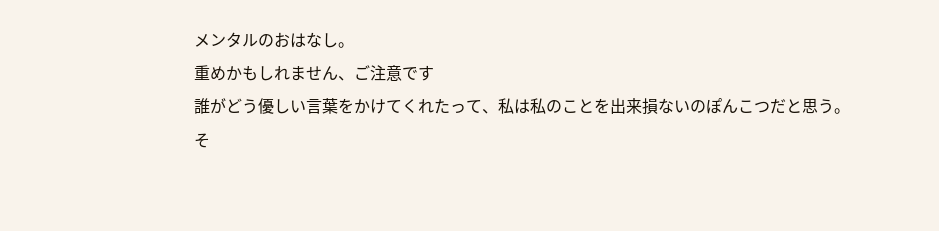メンタルのおはなし。
重めかもしれません、ご注意です
誰がどう優しい言葉をかけてくれたって、私は私のことを出来損ないのぽんこつだと思う。
そ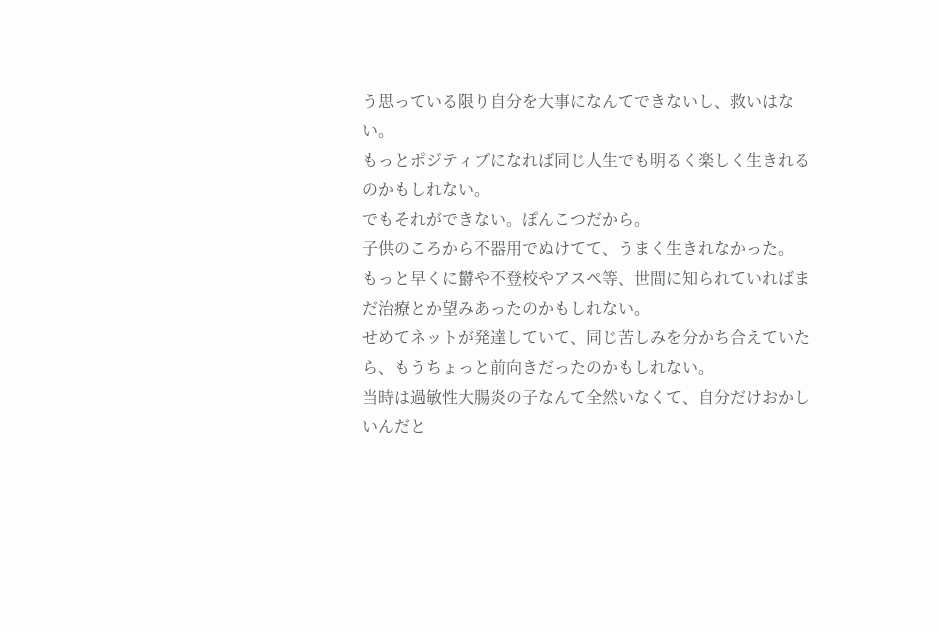う思っている限り自分を大事になんてできないし、救いはない。
もっとポジティブになれば同じ人生でも明るく楽しく生きれるのかもしれない。
でもそれができない。ぽんこつだから。
子供のころから不器用でぬけてて、うまく生きれなかった。
もっと早くに欝や不登校やアスペ等、世間に知られていればまだ治療とか望みあったのかもしれない。
せめてネットが発達していて、同じ苦しみを分かち合えていたら、もうちょっと前向きだったのかもしれない。
当時は過敏性大腸炎の子なんて全然いなくて、自分だけおかしいんだと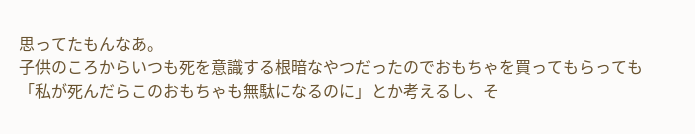思ってたもんなあ。
子供のころからいつも死を意識する根暗なやつだったのでおもちゃを買ってもらっても
「私が死んだらこのおもちゃも無駄になるのに」とか考えるし、そ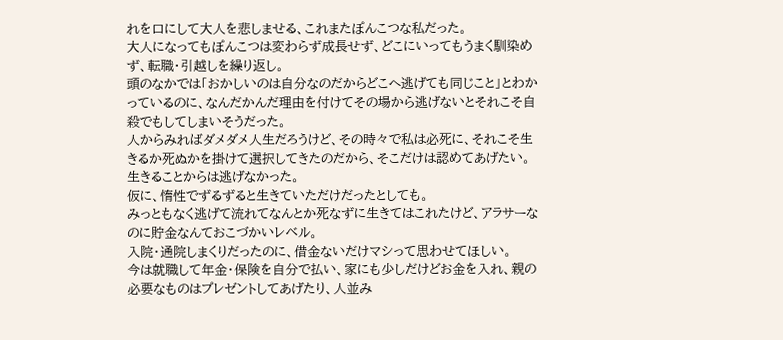れを口にして大人を悲しませる、これまたぽんこつな私だった。
大人になってもぽんこつは変わらず成長せず、どこにいってもうまく馴染めず、転職・引越しを繰り返し。
頭のなかでは「おかしいのは自分なのだからどこへ逃げても同じこと」とわかっているのに、なんだかんだ理由を付けてその場から逃げないとそれこそ自殺でもしてしまいそうだった。
人からみればダメダメ人生だろうけど、その時々で私は必死に、それこそ生きるか死ぬかを掛けて選択してきたのだから、そこだけは認めてあげたい。
生きることからは逃げなかった。
仮に、惰性でずるずると生きていただけだったとしても。
みっともなく逃げて流れてなんとか死なずに生きてはこれたけど、アラサーなのに貯金なんておこづかいレベル。
入院・通院しまくりだったのに、借金ないだけマシって思わせてほしい。
今は就職して年金・保険を自分で払い、家にも少しだけどお金を入れ、親の必要なものはプレゼントしてあげたり、人並み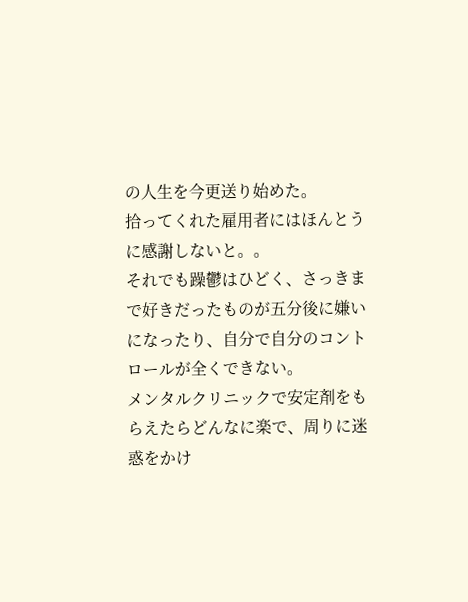の人生を今更送り始めた。
拾ってくれた雇用者にはほんとうに感謝しないと。。
それでも躁鬱はひどく、さっきまで好きだったものが五分後に嫌いになったり、自分で自分のコントロールが全くできない。
メンタルクリニックで安定剤をもらえたらどんなに楽で、周りに迷惑をかけ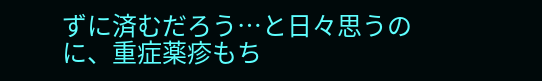ずに済むだろう…と日々思うのに、重症薬疹もち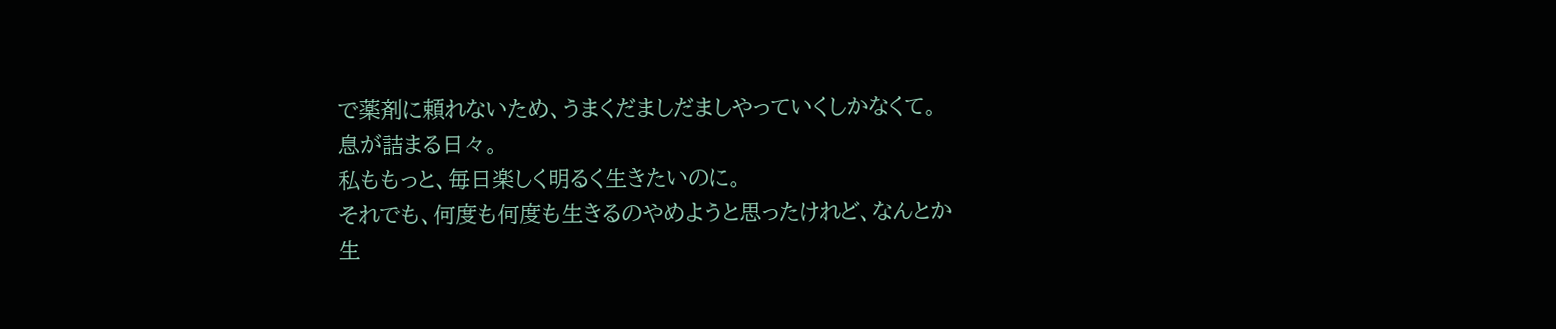で薬剤に頼れないため、うまくだましだましやっていくしかなくて。
息が詰まる日々。
私ももっと、毎日楽しく明るく生きたいのに。
それでも、何度も何度も生きるのやめようと思ったけれど、なんとか生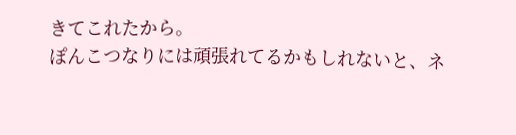きてこれたから。
ぽんこつなりには頑張れてるかもしれないと、ネ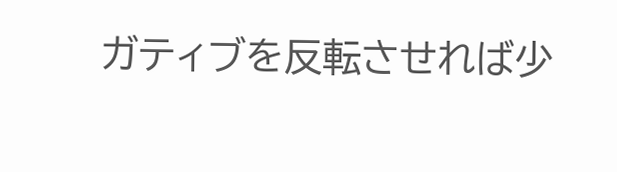ガティブを反転させれば少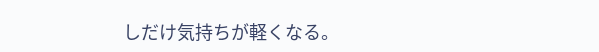しだけ気持ちが軽くなる。